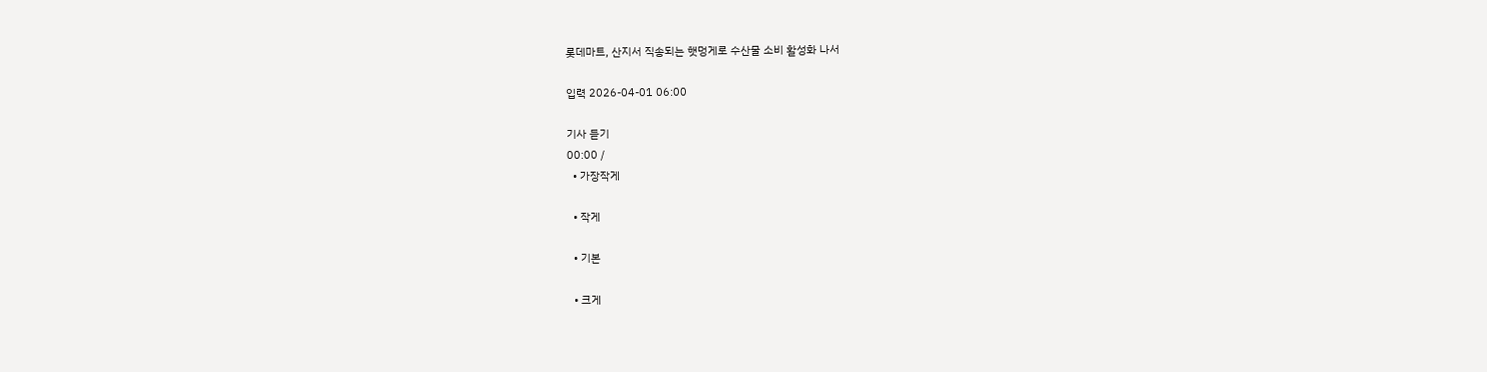롯데마트, 산지서 직송되는 햇멍게로 수산물 소비 활성화 나서

입력 2026-04-01 06:00

기사 듣기
00:00 /
  • 가장작게

  • 작게

  • 기본

  • 크게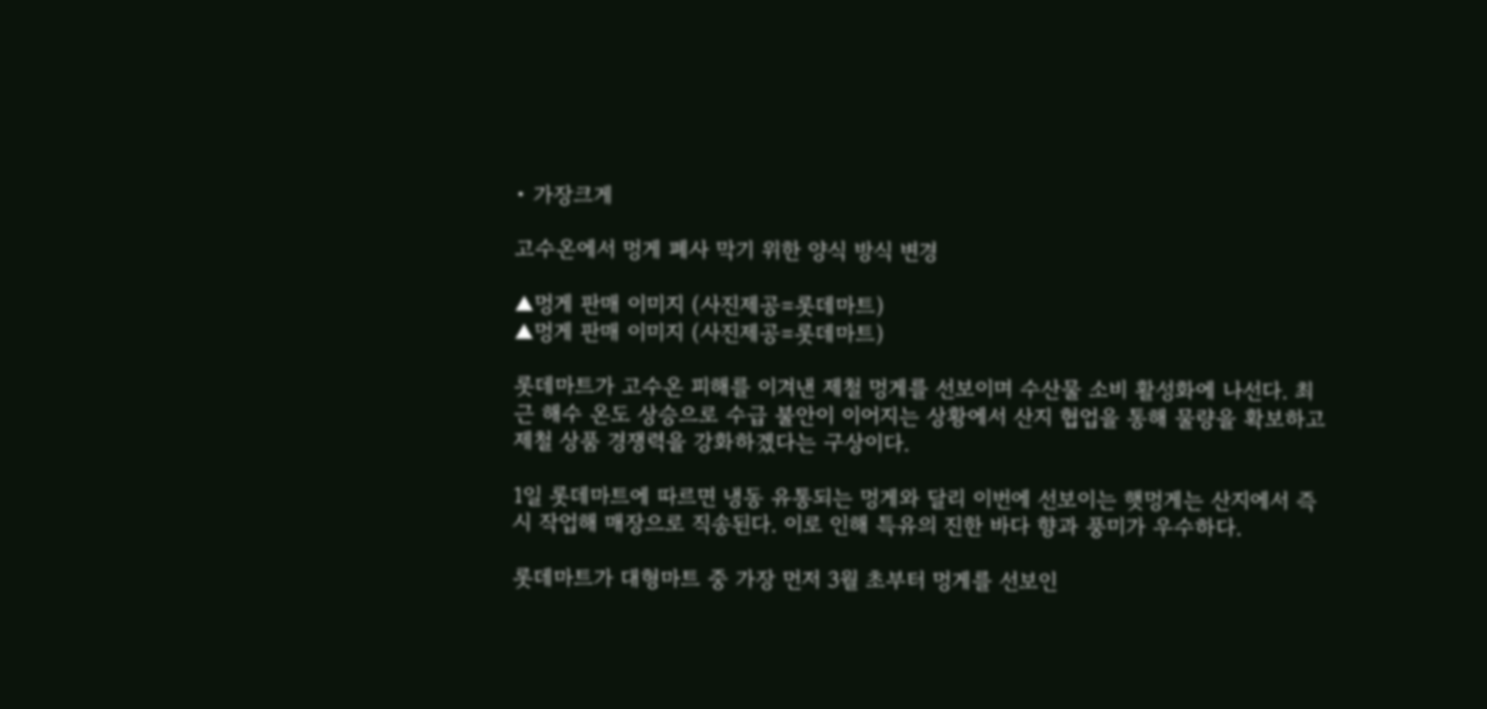• 가장크게

고수온에서 멍게 폐사 막기 위한 양식 방식 변경

▲멍게 판매 이미지 (사진제공=롯데마트)
▲멍게 판매 이미지 (사진제공=롯데마트)

롯데마트가 고수온 피해를 이겨낸 제철 멍게를 선보이며 수산물 소비 활성화에 나선다. 최근 해수 온도 상승으로 수급 불안이 이어지는 상황에서 산지 협업을 통해 물량을 확보하고 제철 상품 경쟁력을 강화하겠다는 구상이다.

1일 롯데마트에 따르면 냉동 유통되는 멍게와 달리 이번에 선보이는 햇멍게는 산지에서 즉시 작업해 매장으로 직송된다. 이로 인해 특유의 진한 바다 향과 풍미가 우수하다.

롯데마트가 대형마트 중 가장 먼저 3월 초부터 멍게를 선보인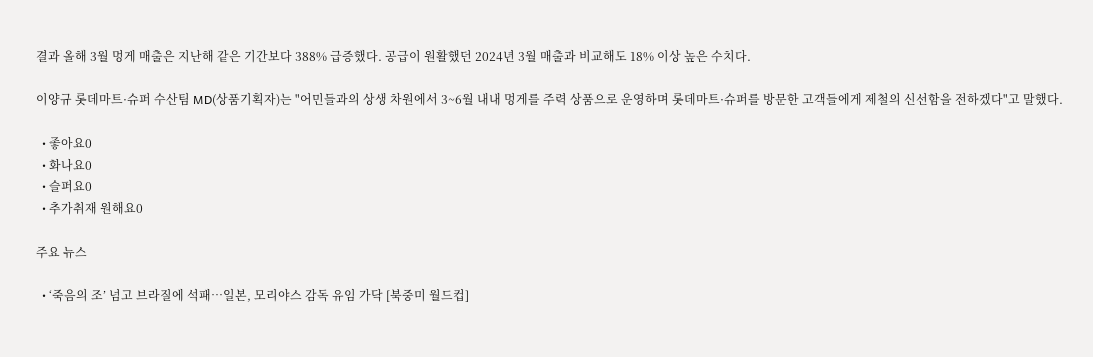결과 올해 3월 멍게 매출은 지난해 같은 기간보다 388% 급증했다. 공급이 원활했던 2024년 3월 매출과 비교해도 18% 이상 높은 수치다.

이양규 롯데마트·슈퍼 수산팀 MD(상품기획자)는 "어민들과의 상생 차원에서 3~6월 내내 멍게를 주력 상품으로 운영하며 롯데마트·슈퍼를 방문한 고객들에게 제철의 신선함을 전하겠다"고 말했다.

  • 좋아요0
  • 화나요0
  • 슬퍼요0
  • 추가취재 원해요0

주요 뉴스

  • ‘죽음의 조’ 넘고 브라질에 석패⋯일본, 모리야스 감독 유임 가닥 [북중미 월드컵]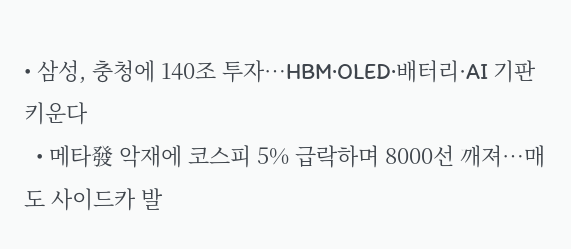• 삼성, 충청에 140조 투자…HBM·OLED·배터리·AI 기판 키운다
  • 메타發 악재에 코스피 5% 급락하며 8000선 깨져…매도 사이드카 발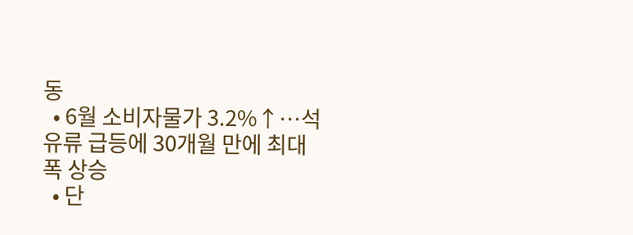동
  • 6월 소비자물가 3.2%↑…석유류 급등에 30개월 만에 최대폭 상승
  • 단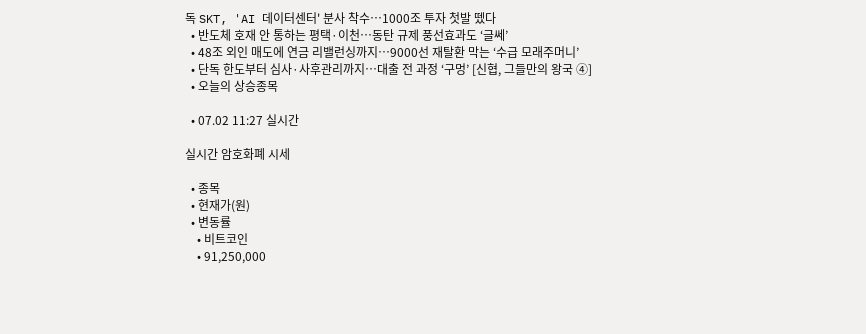독 SKT, 'AI 데이터센터' 분사 착수⋯1000조 투자 첫발 뗐다
  • 반도체 호재 안 통하는 평택·이천…동탄 규제 풍선효과도 ‘글쎄’
  • 48조 외인 매도에 연금 리밸런싱까지…9000선 재탈환 막는 ‘수급 모래주머니’
  • 단독 한도부터 심사·사후관리까지⋯대출 전 과정 ‘구멍’ [신협, 그들만의 왕국 ④]
  • 오늘의 상승종목

  • 07.02 11:27 실시간

실시간 암호화폐 시세

  • 종목
  • 현재가(원)
  • 변동률
    • 비트코인
    • 91,250,000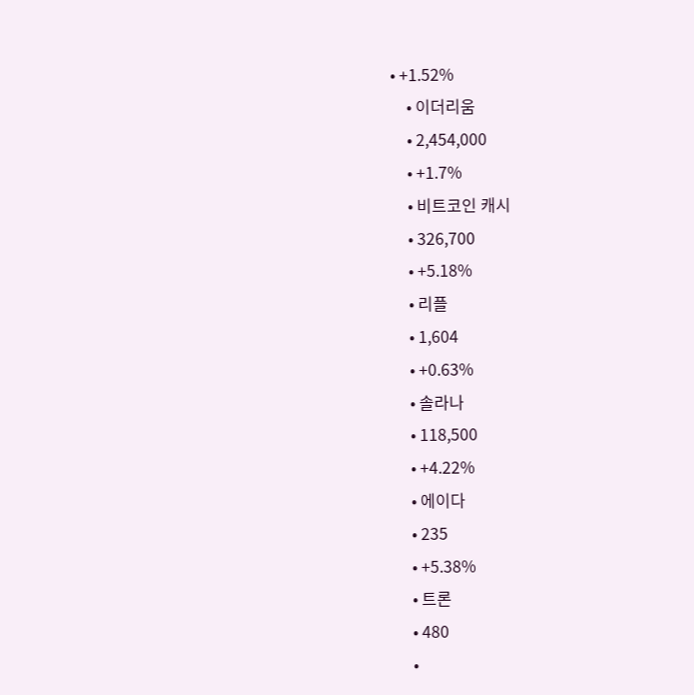• +1.52%
    • 이더리움
    • 2,454,000
    • +1.7%
    • 비트코인 캐시
    • 326,700
    • +5.18%
    • 리플
    • 1,604
    • +0.63%
    • 솔라나
    • 118,500
    • +4.22%
    • 에이다
    • 235
    • +5.38%
    • 트론
    • 480
    •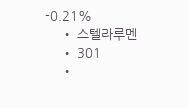-0.21%
    • 스텔라루멘
    • 301
    •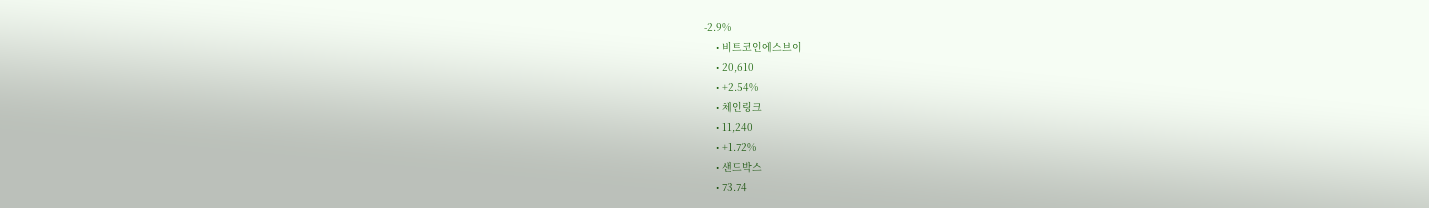-2.9%
    • 비트코인에스브이
    • 20,610
    • +2.54%
    • 체인링크
    • 11,240
    • +1.72%
    • 샌드박스
    • 73.74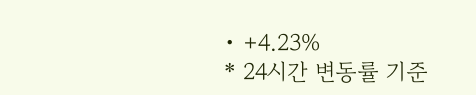• +4.23%
* 24시간 변동률 기준